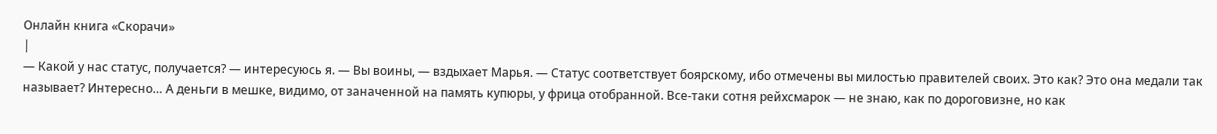Онлайн книга «Скорачи»
|
— Какой у нас статус, получается? — интересуюсь я. — Вы воины, — вздыхает Марья. — Статус соответствует боярскому, ибо отмечены вы милостью правителей своих. Это как? Это она медали так называет? Интересно… А деньги в мешке, видимо, от заначенной на память купюры, у фрица отобранной. Все-таки сотня рейхсмарок — не знаю, как по дороговизне, но как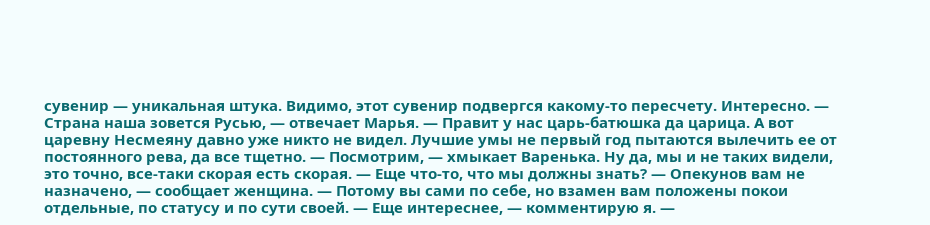сувенир — уникальная штука. Видимо, этот сувенир подвергся какому-то пересчету. Интересно. — Страна наша зовется Русью, — отвечает Марья. — Правит у нас царь-батюшка да царица. А вот царевну Несмеяну давно уже никто не видел. Лучшие умы не первый год пытаются вылечить ее от постоянного рева, да все тщетно. — Посмотрим, — хмыкает Варенька. Ну да, мы и не таких видели, это точно, все-таки скорая есть скорая. — Еще что-то, что мы должны знать? — Опекунов вам не назначено, — сообщает женщина. — Потому вы сами по себе, но взамен вам положены покои отдельные, по статусу и по сути своей. — Еще интереснее, — комментирую я. —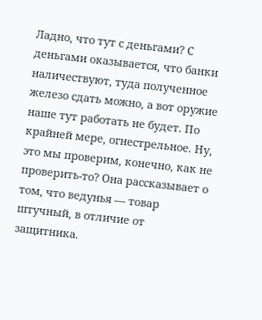Ладно, что тут с деньгами? С деньгами оказывается, что банки наличествуют, туда полученное железо сдать можно, а вот оружие наше тут работать не будет. По крайней мере, огнестрельное. Ну, это мы проверим, конечно, как не проверить-то? Она рассказывает о том, что ведунья — товар штучный, в отличие от защитника.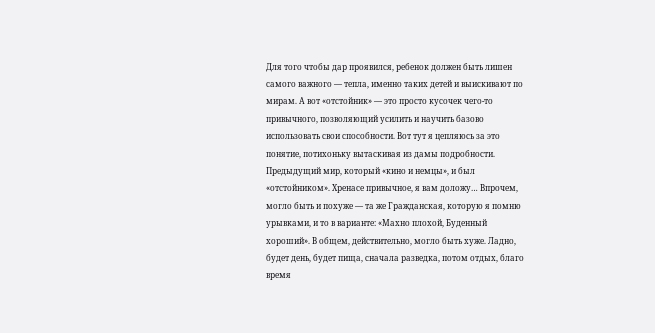Для того чтобы дар проявился, ребенок должен быть лишен самого важного — тепла, именно таких детей и выискивают по мирам. А вот «отстойник» — это просто кусочек чего-то привычного, позволяющий усилить и научить базово использовать свои способности. Вот тут я цепляюсь за это понятие, потихоньку вытаскивая из дамы подробности. Предыдущий мир, который «кино и немцы», и был «отстойником». Хренасе привычное, я вам доложу… Впрочем, могло быть и похуже — та же Гражданская, которую я помню урывками, и то в варианте: «Махно плохой, Буденный хороший». В общем, действительно, могло быть хуже. Ладно, будет день, будет пища, сначала разведка, потом отдых, благо время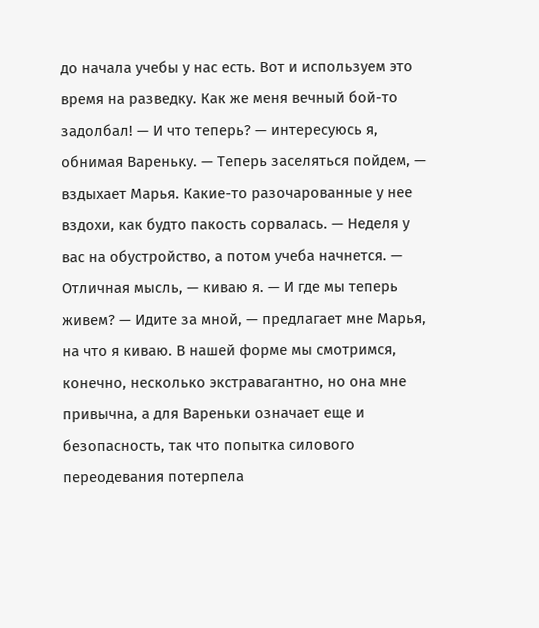до начала учебы у нас есть. Вот и используем это время на разведку. Как же меня вечный бой-то задолбал! — И что теперь? — интересуюсь я, обнимая Вареньку. — Теперь заселяться пойдем, — вздыхает Марья. Какие-то разочарованные у нее вздохи, как будто пакость сорвалась. — Неделя у вас на обустройство, а потом учеба начнется. — Отличная мысль, — киваю я. — И где мы теперь живем? — Идите за мной, — предлагает мне Марья, на что я киваю. В нашей форме мы смотримся, конечно, несколько экстравагантно, но она мне привычна, а для Вареньки означает еще и безопасность, так что попытка силового переодевания потерпела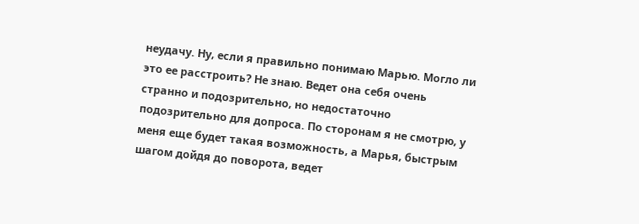неудачу. Ну, если я правильно понимаю Марью. Могло ли это ее расстроить? Не знаю. Ведет она себя очень странно и подозрительно, но недостаточно подозрительно для допроса. По сторонам я не смотрю, у меня еще будет такая возможность, а Марья, быстрым шагом дойдя до поворота, ведет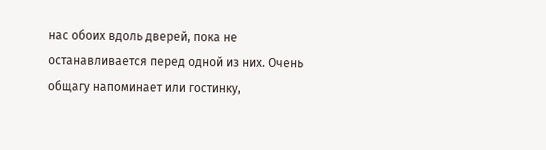нас обоих вдоль дверей, пока не останавливается перед одной из них. Очень общагу напоминает или гостинку,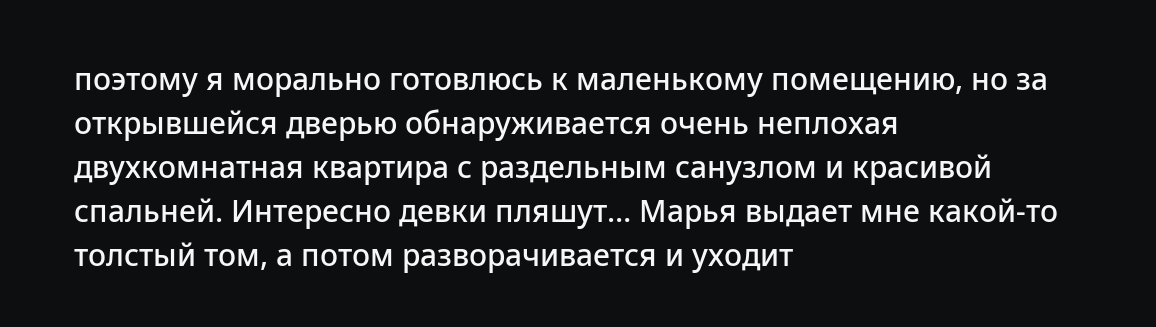поэтому я морально готовлюсь к маленькому помещению, но за открывшейся дверью обнаруживается очень неплохая двухкомнатная квартира с раздельным санузлом и красивой спальней. Интересно девки пляшут… Марья выдает мне какой-то толстый том, а потом разворачивается и уходит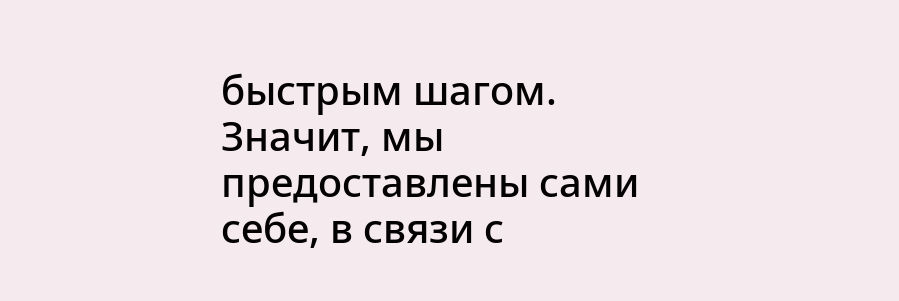быстрым шагом. Значит, мы предоставлены сами себе, в связи с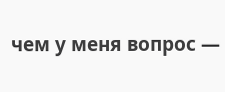чем у меня вопрос —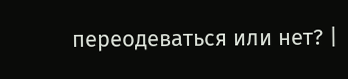переодеваться или нет? |